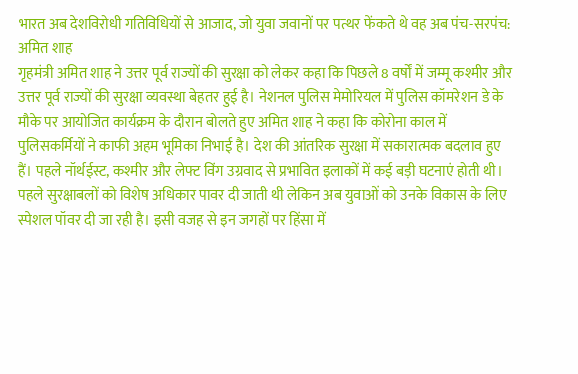भारत अब देशविरोधी गतिविधियों से आजाद, जो युवा जवानों पर पत्थर फेंकते थे वह अब पंच-सरपंच: अमित शाह
गृहमंत्री अमित शाह ने उत्तर पूर्व राज्यों की सुरक्षा को लेकर कहा कि पिछले 8 वर्षों में जम्मू कश्मीर और उत्तर पूर्व राज्यों की सुरक्षा व्यवस्था बेहतर हुई है। नेशनल पुलिस मेमोरियल में पुलिस कॉमरेशन डे के मौके पर आयोजित कार्यक्रम के दौरान बोलते हुए अमित शाह ने कहा कि कोरोना काल में पुलिसकर्मियों ने काफी अहम भूमिका निभाई है। देश की आंतरिक सुरक्षा में सकारात्मक बदलाव हुए हैं। पहले नॉर्थईस्ट, कश्मीर और लेफ्ट विंग उग्रवाद से प्रभावित इलाकों में कई बड़ी घटनाएं होती थी। पहले सुरक्षाबलों को विशेष अधिकार पावर दी जाती थी लेकिन अब युवाओं को उनके विकास के लिए स्पेशल पॉवर दी जा रही है। इसी वजह से इन जगहों पर हिंसा में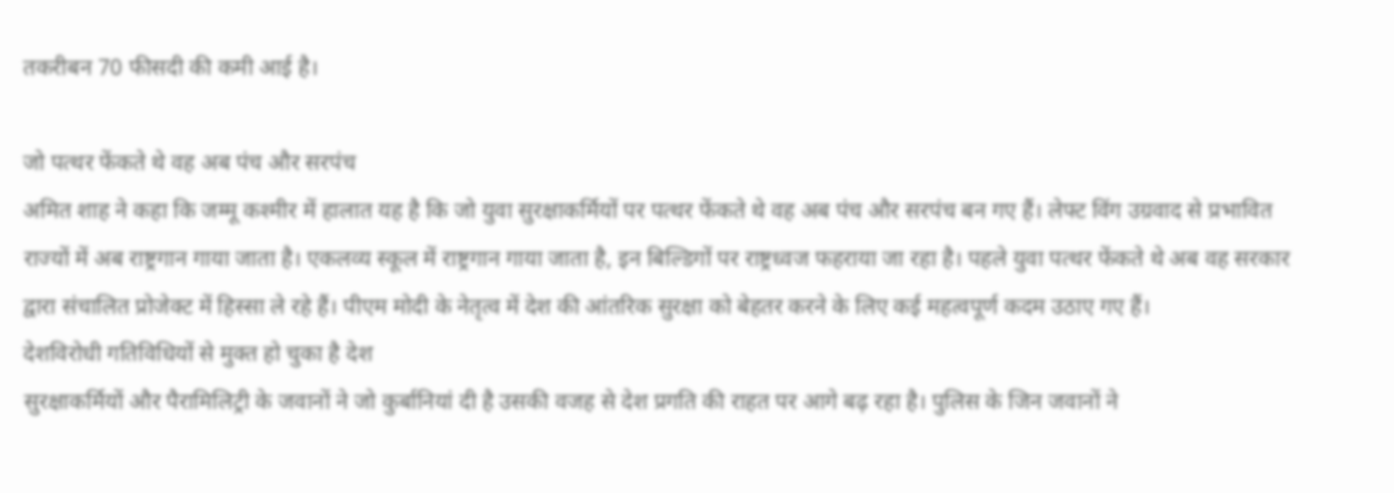तकरीबन 70 फीसदी की कमी आई है।

जो पत्थर फेंकते थे वह अब पंच और सरपंच
अमित शाह ने कहा कि जम्मू कश्मीर में हालात यह है कि जो युवा सुरक्षाकर्मियों पर पत्थर फेंकते थे वह अब पंच और सरपंच बन गए हैं। लेफ्ट विंग उग्रवाद से प्रभावित राज्यों में अब राष्ट्रगान गाया जाता है। एकलव्य स्कूल में राष्ट्रगान गाया जाता है, इन बिल्डिगों पर राष्ट्रध्वज फहराया जा रहा है। पहले युवा पत्थर फेंकते थे अब वह सरकार द्वारा संचालित प्रोजेक्ट में हिस्सा ले रहे हैं। पीएम मोदी के नेतृत्व में देश की आंतरिक सुरक्षा को बेहतर करने के लिए कई महत्वपूर्ण कदम उठाए गए हैं।
देशविरोधी गतिविधियों से मुक्त हो चुका है देश
सुरक्षाकर्मियों और पैरामिलिट्री के जवानों ने जो कुर्बानियां दी है उसकी वजह से देश प्रगति की राहत पर आगे बढ़ रहा है। पुलिस के जिन जवानों ने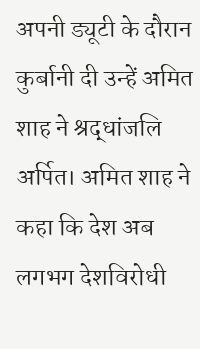अपनी ड्यूटी के दौरान कुर्बानी दी उन्हें अमित शाह ने श्रद्धांजलि अर्पित। अमित शाह ने कहा कि देश अब लगभग देशविरोधी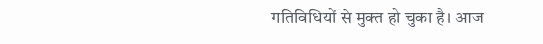गतिविधियों से मुक्त हो चुका है। आज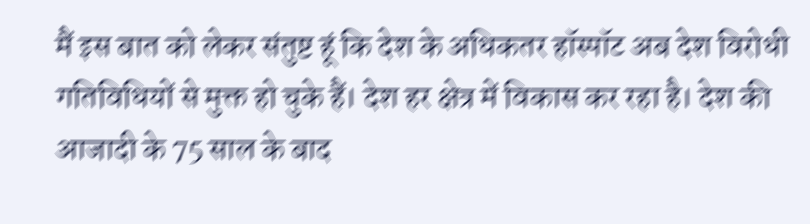मैं इस बात को लेकर संतुष्ट हूं कि देश के अधिकतर हॉस्पॉट अब देश विरोधी गतिविधियों से मुक्त हो चुके हैं। देश हर क्षेत्र में विकास कर रहा है। देश की आजादी के 75 साल के बाद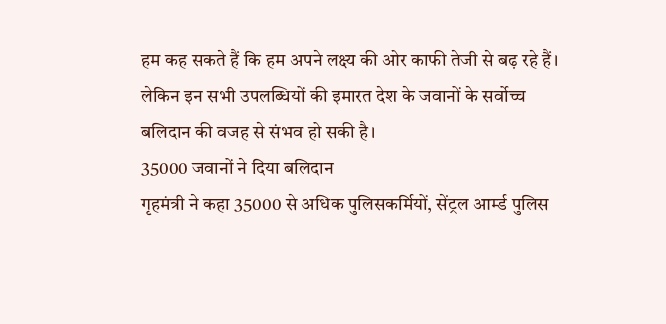हम कह सकते हैं कि हम अपने लक्ष्य की ओर काफी तेजी से बढ़ रहे हैं। लेकिन इन सभी उपलब्धियों की इमारत देश के जवानों के सर्वोच्च बलिदान की वजह से संभव हो सकी है।
35000 जवानों ने दिया बलिदान
गृहमंत्री ने कहा 35000 से अधिक पुलिसकर्मियों, सेंट्रल आर्म्ड पुलिस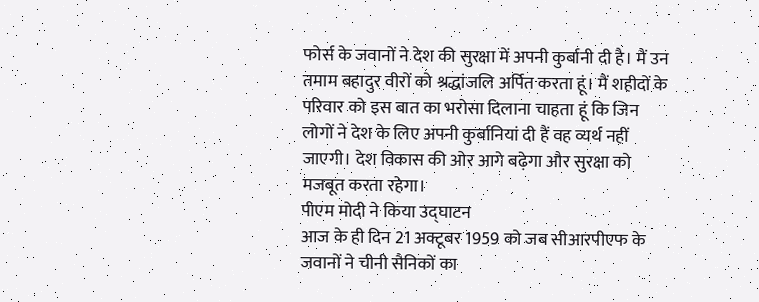फोर्स के जवानों ने देश की सुरक्षा में अपनी कुर्बानी दी है। मैं उन तमाम बहादुर वीरों को श्रद्धांजलि अर्पित करता हूं। मैं शहीदों के परिवार को इस बात का भरोसा दिलाना चाहता हूं कि जिन लोगों ने देश के लिए अपनी कुर्बानियां दी हैं वह व्यर्थ नहीं जाएगी। देश विकास की ओर आगे बढ़ेगा और सुरक्षा को मजबूत करता रहेगा।
पीएम मोदी ने किया उद्घाटन
आज के ही दिन 21 अक्टूबर 1959 को जब सीआरपीएफ के जवानों ने चीनी सैनिकों का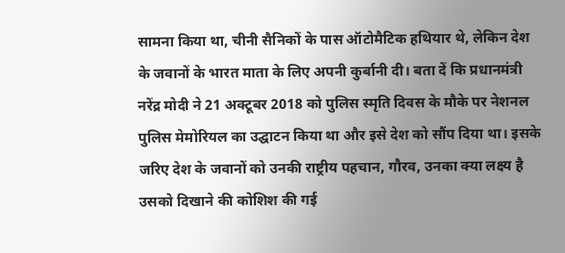सामना किया था, चीनी सैनिकों के पास ऑटोमैटिक हथियार थे, लेकिन देश के जवानों के भारत माता के लिए अपनी कुर्बानी दी। बता दें कि प्रधानमंत्री नरेंद्र मोदी ने 21 अक्टूबर 2018 को पुलिस स्मृति दिवस के मौके पर नेशनल पुलिस मेमोरियल का उद्घाटन किया था और इसे देश को सौंप दिया था। इसके जरिए देश के जवानों को उनकी राष्ट्रीय पहचान, गौरव, उनका क्या लक्ष्य है उसको दिखाने की कोशिश की गई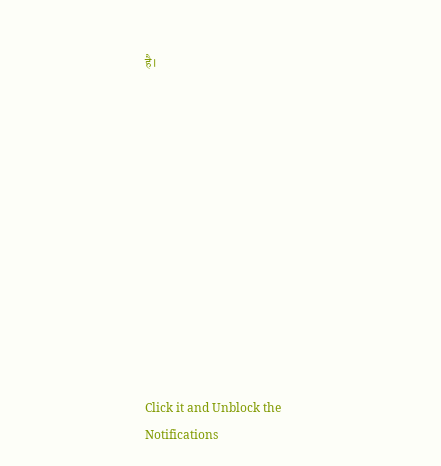है।












Click it and Unblock the Notifications